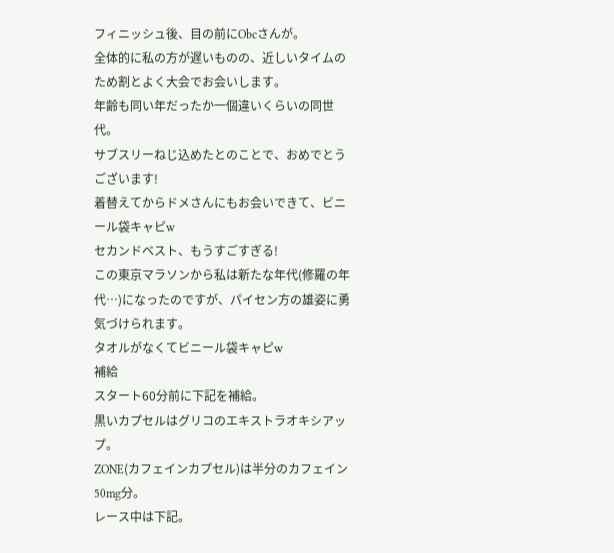フィニッシュ後、目の前にObcさんが。
全体的に私の方が遅いものの、近しいタイムのため割とよく大会でお会いします。
年齢も同い年だったか一個違いくらいの同世代。
サブスリーねじ込めたとのことで、おめでとうございます!
着替えてからドメさんにもお会いできて、ビニール袋キャピw
セカンドベスト、もうすごすぎる!
この東京マラソンから私は新たな年代(修羅の年代…)になったのですが、パイセン方の雄姿に勇気づけられます。
タオルがなくてビニール袋キャピw
補給
スタート60分前に下記を補給。
黒いカプセルはグリコのエキストラオキシアップ。
ZONE(カフェインカプセル)は半分のカフェイン50mg分。
レース中は下記。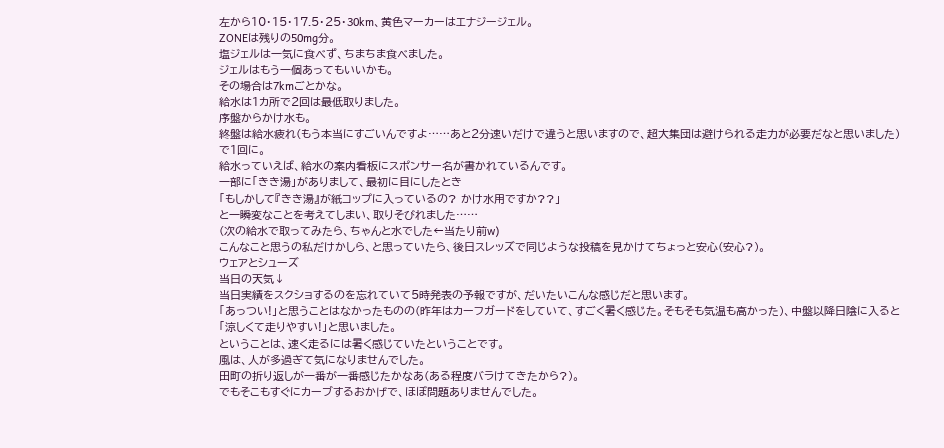左から10・15・17.5・25・30km、黄色マーカーはエナジージェル。
ZONEは残りの50mg分。
塩ジェルは一気に食べず、ちまちま食べました。
ジェルはもう一個あってもいいかも。
その場合は7kmごとかな。
給水は1カ所で2回は最低取りました。
序盤からかけ水も。
終盤は給水疲れ(もう本当にすごいんですよ……あと2分速いだけで違うと思いますので、超大集団は避けられる走力が必要だなと思いました)で1回に。
給水っていえば、給水の案内看板にスポンサー名が書かれているんです。
一部に「きき湯」がありまして、最初に目にしたとき
「もしかして『きき湯』が紙コップに入っているの? かけ水用ですか??」
と一瞬変なことを考えてしまい、取りそびれました……
(次の給水で取ってみたら、ちゃんと水でした←当たり前w)
こんなこと思うの私だけかしら、と思っていたら、後日スレッズで同じような投稿を見かけてちょっと安心(安心?)。
ウェアとシューズ
当日の天気↓
当日実績をスクショするのを忘れていて5時発表の予報ですが、だいたいこんな感じだと思います。
「あっつい!」と思うことはなかったものの(昨年はカーフガードをしていて、すごく暑く感じた。そもそも気温も高かった)、中盤以降日陰に入ると「涼しくて走りやすい!」と思いました。
ということは、速く走るには暑く感じていたということです。
風は、人が多過ぎて気になりませんでした。
田町の折り返しが一番が一番感じたかなあ(ある程度バラけてきたから?)。
でもそこもすぐにカーブするおかげで、ほぼ問題ありませんでした。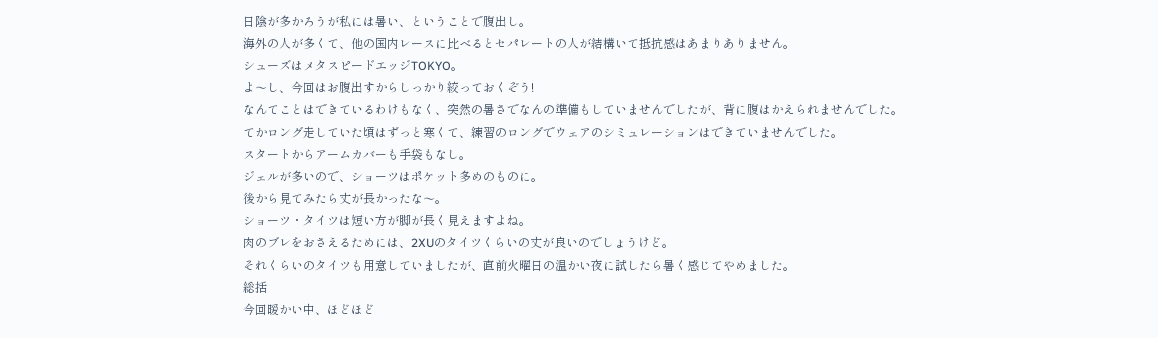日陰が多かろうが私には暑い、ということで腹出し。
海外の人が多くて、他の国内レースに比べるとセパレートの人が結構いて抵抗感はあまりありません。
シューズはメタスピードエッジTOKYO。
よ〜し、今回はお腹出すからしっかり絞っておくぞう!
なんてことはできているわけもなく、突然の暑さでなんの準備もしていませんでしたが、背に腹はかえられませんでした。
てかロング走していた頃はずっと寒くて、練習のロングでウェアのシミュレーションはできていませんでした。
スタートからアームカバーも手袋もなし。
ジェルが多いので、ショーツはポケット多めのものに。
後から見てみたら丈が長かったな〜。
ショーツ・タイツは短い方が脚が長く見えますよね。
肉のブレをおさえるためには、2XUのタイツくらいの丈が良いのでしょうけど。
それくらいのタイツも用意していましたが、直前火曜日の温かい夜に試したら暑く感じてやめました。
総括
今回暖かい中、ほどほど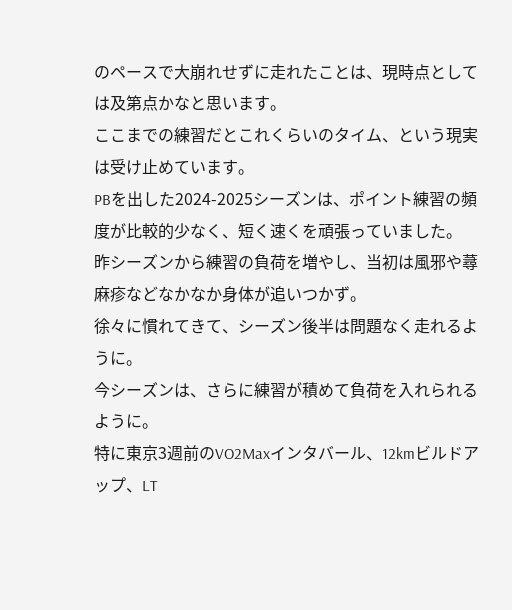のペースで大崩れせずに走れたことは、現時点としては及第点かなと思います。
ここまでの練習だとこれくらいのタイム、という現実は受け止めています。
PBを出した2024-2025シーズンは、ポイント練習の頻度が比較的少なく、短く速くを頑張っていました。
昨シーズンから練習の負荷を増やし、当初は風邪や蕁麻疹などなかなか身体が追いつかず。
徐々に慣れてきて、シーズン後半は問題なく走れるように。
今シーズンは、さらに練習が積めて負荷を入れられるように。
特に東京3週前のVO2Maxインタバール、12kmビルドアップ、LT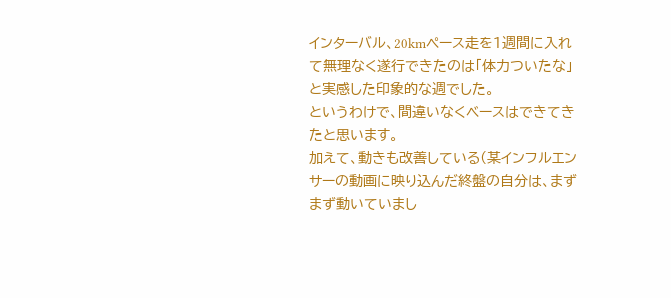インターバル、20kmペース走を1週間に入れて無理なく遂行できたのは「体力ついたな」と実感した印象的な週でした。
というわけで、間違いなくベースはできてきたと思います。
加えて、動きも改善している(某インフルエンサーの動画に映り込んだ終盤の自分は、まずまず動いていまし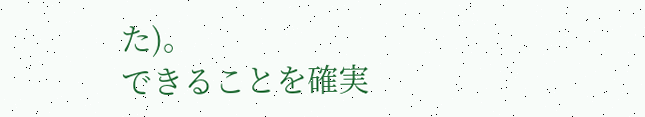た)。
できることを確実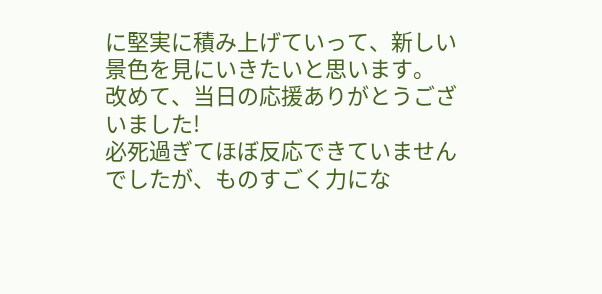に堅実に積み上げていって、新しい景色を見にいきたいと思います。
改めて、当日の応援ありがとうございました!
必死過ぎてほぼ反応できていませんでしたが、ものすごく力にな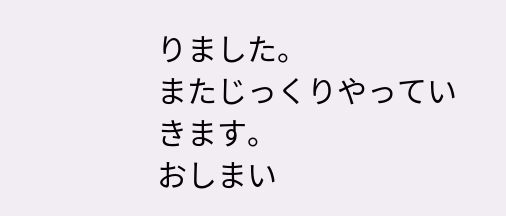りました。
またじっくりやっていきます。
おしまい